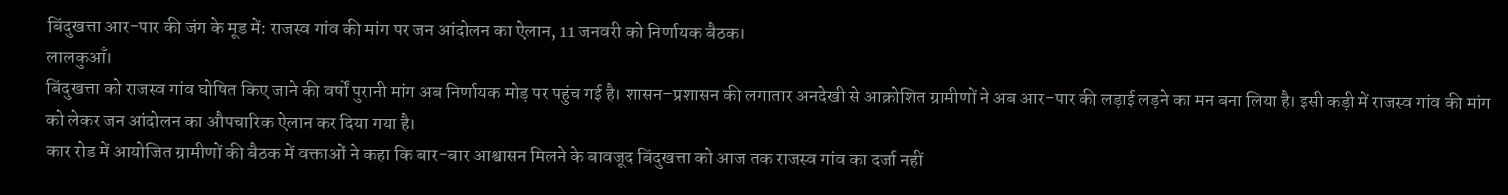बिंदुखत्ता आर-पार की जंग के मूड में: राजस्व गांव की मांग पर जन आंदोलन का ऐलान, 11 जनवरी को निर्णायक बैठक।
लालकुआँ।
बिंदुखत्ता को राजस्व गांव घोषित किए जाने की वर्षों पुरानी मांग अब निर्णायक मोड़ पर पहुंच गई है। शासन–प्रशासन की लगातार अनदेखी से आक्रोशित ग्रामीणों ने अब आर-पार की लड़ाई लड़ने का मन बना लिया है। इसी कड़ी में राजस्व गांव की मांग को लेकर जन आंदोलन का औपचारिक ऐलान कर दिया गया है।
कार रोड में आयोजित ग्रामीणों की बैठक में वक्ताओं ने कहा कि बार-बार आश्वासन मिलने के बावजूद बिंदुखत्ता को आज तक राजस्व गांव का दर्जा नहीं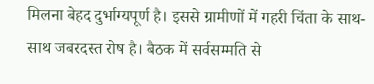मिलना बेहद दुर्भाग्यपूर्ण है। इससे ग्रामीणों में गहरी चिंता के साथ-साथ जबरदस्त रोष है। बैठक में सर्वसम्मति से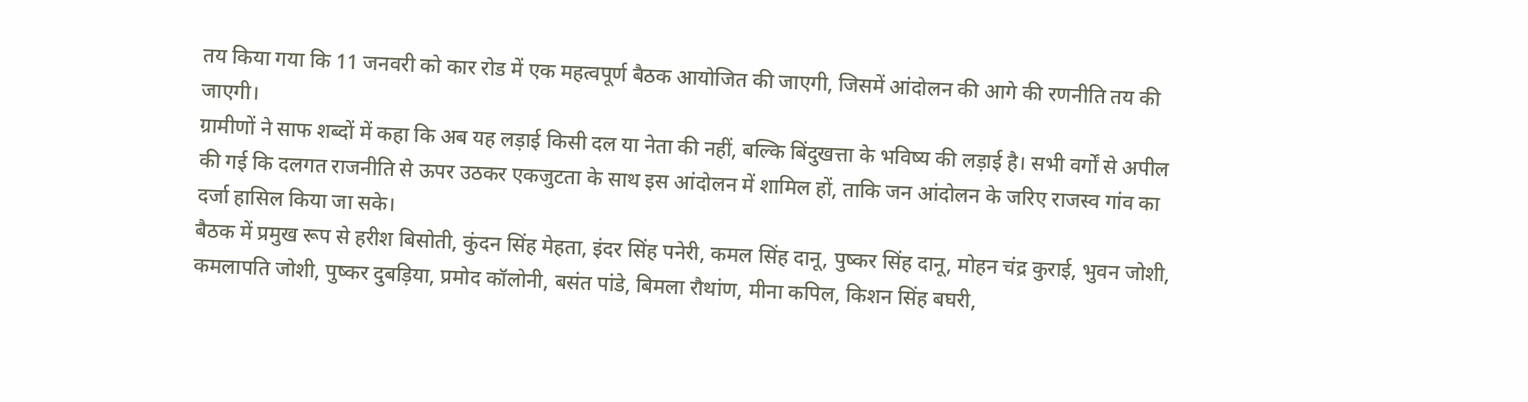तय किया गया कि 11 जनवरी को कार रोड में एक महत्वपूर्ण बैठक आयोजित की जाएगी, जिसमें आंदोलन की आगे की रणनीति तय की जाएगी।
ग्रामीणों ने साफ शब्दों में कहा कि अब यह लड़ाई किसी दल या नेता की नहीं, बल्कि बिंदुखत्ता के भविष्य की लड़ाई है। सभी वर्गों से अपील की गई कि दलगत राजनीति से ऊपर उठकर एकजुटता के साथ इस आंदोलन में शामिल हों, ताकि जन आंदोलन के जरिए राजस्व गांव का दर्जा हासिल किया जा सके।
बैठक में प्रमुख रूप से हरीश बिसोती, कुंदन सिंह मेहता, इंदर सिंह पनेरी, कमल सिंह दानू, पुष्कर सिंह दानू, मोहन चंद्र कुराई, भुवन जोशी, कमलापति जोशी, पुष्कर दुबड़िया, प्रमोद कॉलोनी, बसंत पांडे, बिमला रौथांण, मीना कपिल, किशन सिंह बघरी,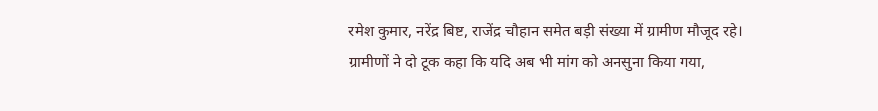रमेश कुमार, नरेंद्र बिष्ट, राजेंद्र चौहान समेत बड़ी संख्या में ग्रामीण मौजूद रहे।
ग्रामीणों ने दो टूक कहा कि यदि अब भी मांग को अनसुना किया गया,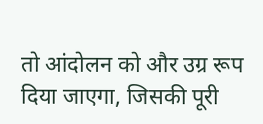तो आंदोलन को और उग्र रूप दिया जाएगा, जिसकी पूरी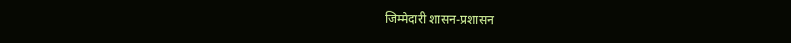जिम्मेदारी शासन-प्रशासन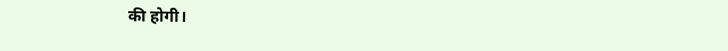की होगी।